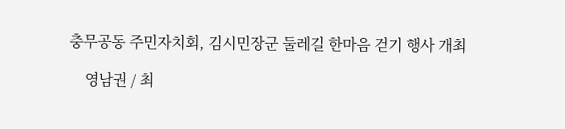충무공동 주민자치회, 김시민장군 둘레길 한마음 걷기 행사 개최

    영남권 / 최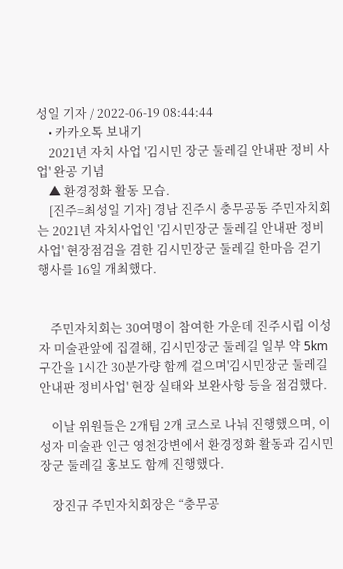성일 기자 / 2022-06-19 08:44:44
    • 카카오톡 보내기
    2021년 자치 사업 '김시민 장군 둘레길 안내판 정비 사업' 완공 기념
    ▲ 환경정화 활동 모습.
    [진주=최성일 기자] 경남 진주시 충무공동 주민자치회는 2021년 자치사업인 '김시민장군 둘레길 안내판 정비사업' 현장점검을 겸한 김시민장군 둘레길 한마음 걷기 행사를 16일 개최했다.


    주민자치회는 30여명이 참여한 가운데 진주시립 이성자 미술관앞에 집결해, 김시민장군 둘레길 일부 약 5km 구간을 1시간 30분가량 함께 걸으며'김시민장군 둘레길 안내판 정비사업' 현장 실태와 보완사항 등을 점검했다.

    이날 위원들은 2개팀 2개 코스로 나눠 진행했으며, 이성자 미술관 인근 영천강변에서 환경정화 활동과 김시민장군 둘레길 홍보도 함께 진행했다.

    장진규 주민자치회장은 “충무공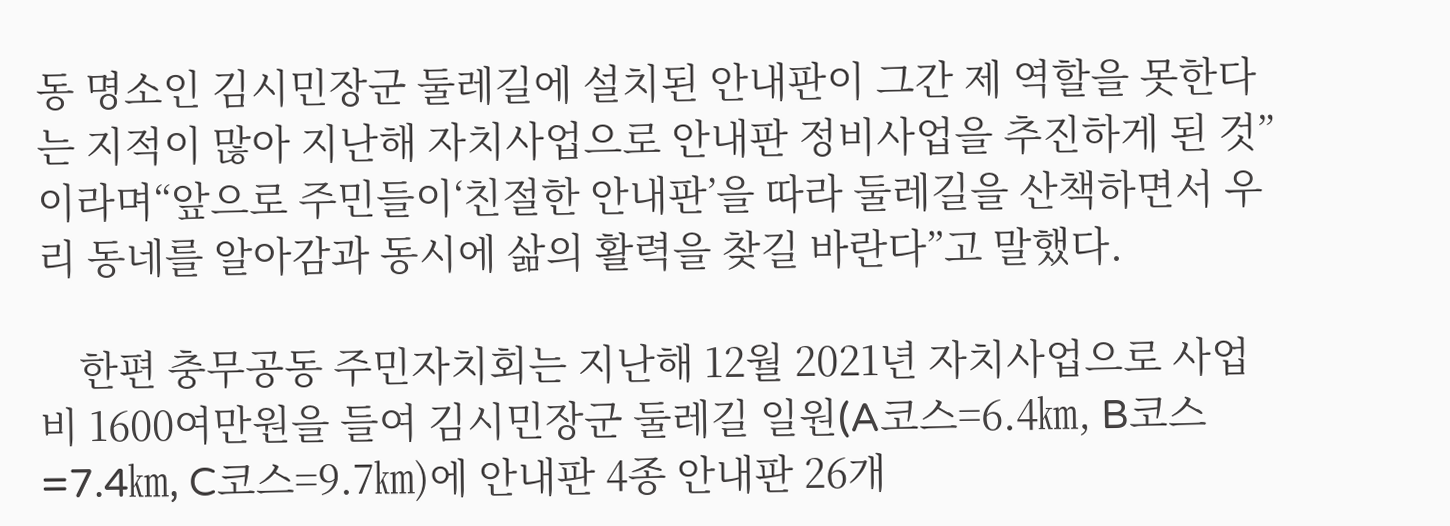동 명소인 김시민장군 둘레길에 설치된 안내판이 그간 제 역할을 못한다는 지적이 많아 지난해 자치사업으로 안내판 정비사업을 추진하게 된 것”이라며“앞으로 주민들이‘친절한 안내판’을 따라 둘레길을 산책하면서 우리 동네를 알아감과 동시에 삶의 활력을 찾길 바란다”고 말했다.

    한편 충무공동 주민자치회는 지난해 12월 2021년 자치사업으로 사업비 1600여만원을 들여 김시민장군 둘레길 일원(A코스=6.4㎞, B코스=7.4㎞, C코스=9.7㎞)에 안내판 4종 안내판 26개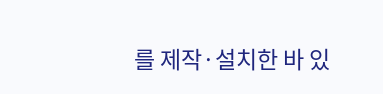를 제작·설치한 바 있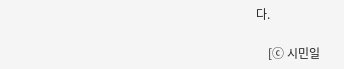다.

    [ⓒ 시민일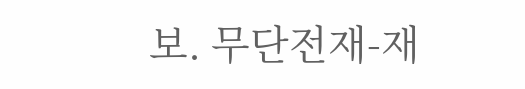보. 무단전재-재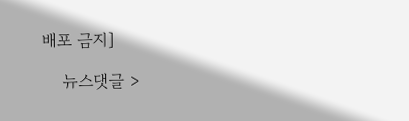배포 금지]

    뉴스댓글 >